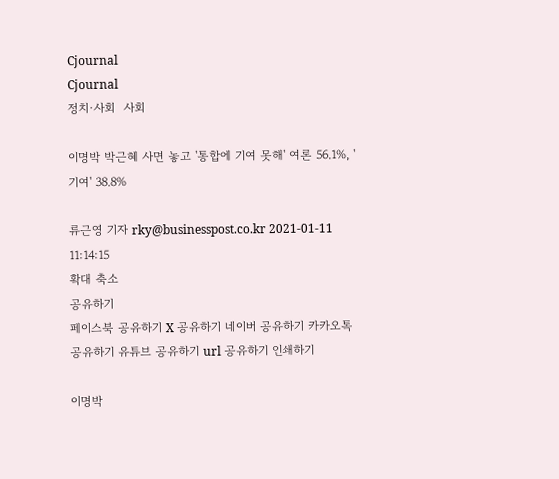Cjournal
Cjournal
정치·사회  사회

이명박 박근혜 사면 놓고 '통합에 기여 못해' 여론 56.1%, '기여' 38.8%

류근영 기자 rky@businesspost.co.kr 2021-01-11 11:14:15
확대 축소
공유하기
페이스북 공유하기 X 공유하기 네이버 공유하기 카카오톡 공유하기 유튜브 공유하기 url 공유하기 인쇄하기

이명박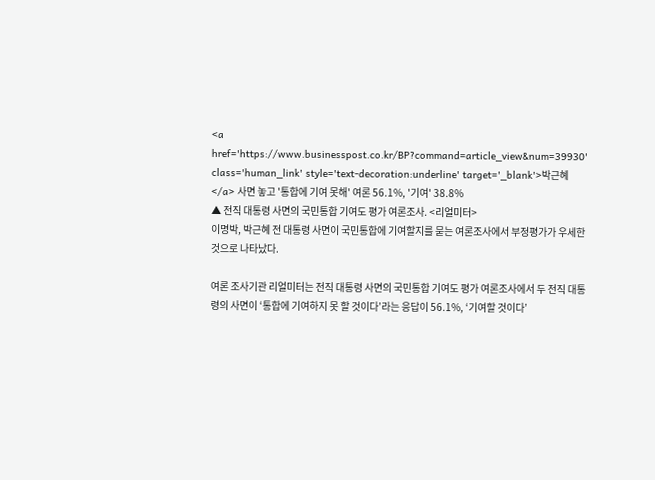<a href='https://www.businesspost.co.kr/BP?command=article_view&num=39930' class='human_link' style='text-decoration:underline' target='_blank'>박근혜</a> 사면 놓고 '통합에 기여 못해' 여론 56.1%, '기여' 38.8%
▲ 전직 대통령 사면의 국민통합 기여도 평가 여론조사. <리얼미터>
이명박, 박근혜 전 대통령 사면이 국민통합에 기여할지를 묻는 여론조사에서 부정평가가 우세한 것으로 나타났다.

여론 조사기관 리얼미터는 전직 대통령 사면의 국민통합 기여도 평가 여론조사에서 두 전직 대통령의 사면이 ‘통합에 기여하지 못 할 것이다’라는 응답이 56.1%, ‘기여할 것이다’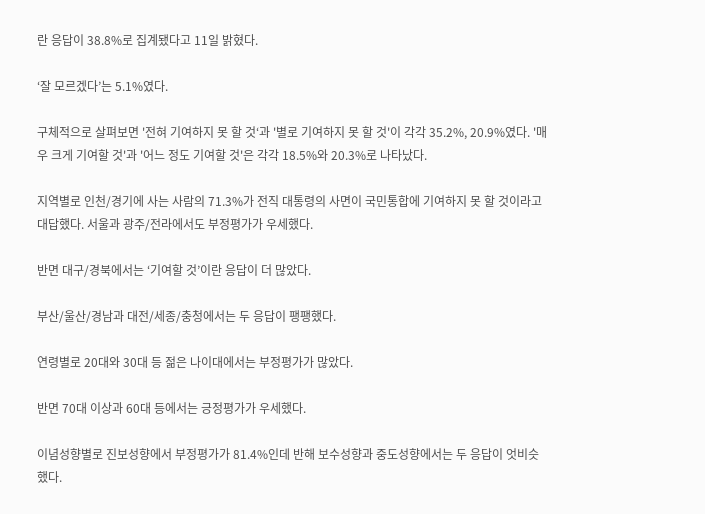란 응답이 38.8%로 집계됐다고 11일 밝혔다.

‘잘 모르겠다’는 5.1%였다.

구체적으로 살펴보면 '전혀 기여하지 못 할 것‘과 '별로 기여하지 못 할 것'이 각각 35.2%, 20.9%였다. '매우 크게 기여할 것'과 '어느 정도 기여할 것'은 각각 18.5%와 20.3%로 나타났다.

지역별로 인천/경기에 사는 사람의 71.3%가 전직 대통령의 사면이 국민통합에 기여하지 못 할 것이라고 대답했다. 서울과 광주/전라에서도 부정평가가 우세했다.

반면 대구/경북에서는 ‘기여할 것’이란 응답이 더 많았다.

부산/울산/경남과 대전/세종/충청에서는 두 응답이 팽팽했다.

연령별로 20대와 30대 등 젊은 나이대에서는 부정평가가 많았다.

반면 70대 이상과 60대 등에서는 긍정평가가 우세했다.

이념성향별로 진보성향에서 부정평가가 81.4%인데 반해 보수성향과 중도성향에서는 두 응답이 엇비슷했다.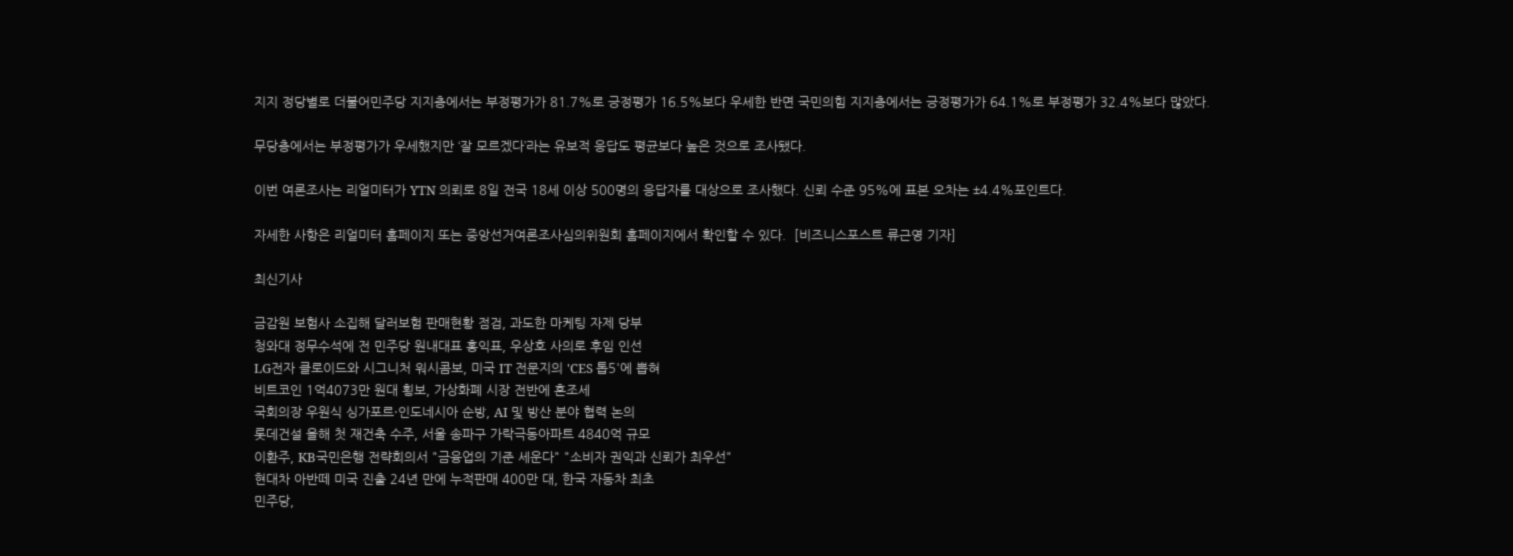지지 정당별로 더불어민주당 지지층에서는 부정평가가 81.7%로 긍정평가 16.5%보다 우세한 반면 국민의힘 지지층에서는 긍정평가가 64.1%로 부정평가 32.4%보다 많았다.

무당층에서는 부정평가가 우세했지만 ‘잘 모르겠다’라는 유보적 응답도 평균보다 높은 것으로 조사됐다.

이번 여론조사는 리얼미터가 YTN 의뢰로 8일 전국 18세 이상 500명의 응답자를 대상으로 조사했다. 신뢰 수준 95%에 표본 오차는 ±4.4%포인트다.

자세한 사항은 리얼미터 홈페이지 또는 중앙선거여론조사심의위원회 홈페이지에서 확인할 수 있다.  [비즈니스포스트 류근영 기자]

최신기사

금감원 보험사 소집해 달러보험 판매현황 점검, 과도한 마케팅 자제 당부
청와대 정무수석에 전 민주당 원내대표 홍익표, 우상호 사의로 후임 인선
LG전자 클로이드와 시그니처 워시콤보, 미국 IT 전문지의 'CES 톱5'에 뽑혀
비트코인 1억4073만 원대 횡보, 가상화폐 시장 전반에 혼조세
국회의장 우원식 싱가포르·인도네시아 순방, AI 및 방산 분야 협력 논의
롯데건설 올해 첫 재건축 수주, 서울 송파구 가락극동아파트 4840억 규모
이환주, KB국민은행 전략회의서 "금융업의 기준 세운다" "소비자 권익과 신뢰가 최우선"
현대차 아반떼 미국 진출 24년 만에 누적판매 400만 대, 한국 자동차 최초
민주당,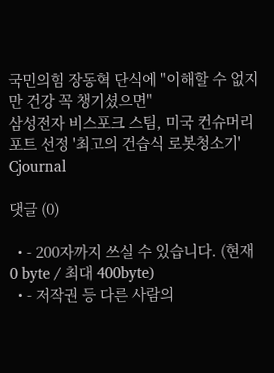국민의힘 장동혁 단식에 "이해할 수 없지만 건강 꼭 챙기셨으면"
삼성전자 비스포크 스팀, 미국 컨슈머리포트 선정 '최고의 건습식 로봇청소기'
Cjournal

댓글 (0)

  • - 200자까지 쓰실 수 있습니다. (현재 0 byte / 최대 400byte)
  • - 저작권 등 다른 사람의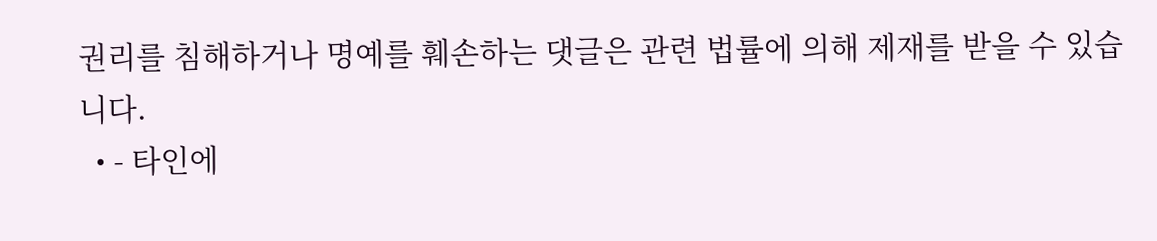권리를 침해하거나 명예를 훼손하는 댓글은 관련 법률에 의해 제재를 받을 수 있습니다.
  • - 타인에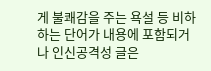게 불쾌감을 주는 욕설 등 비하하는 단어가 내용에 포함되거나 인신공격성 글은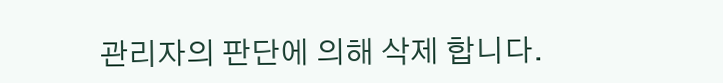관리자의 판단에 의해 삭제 합니다.